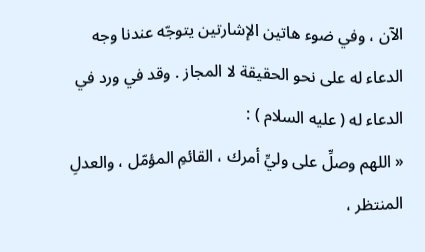الآن ، وفي ضوء هاتين الإشارتين يتوجّه عندنا وجه الدعاء له على نحو الحقيقة لا المجاز . وقد في ورد في الدعاء له ( عليه السلام ) :
« اللهم وصلِّ على وليِّ أمرك ، القائمِ المؤمّل ، والعدلِ المنتظر ،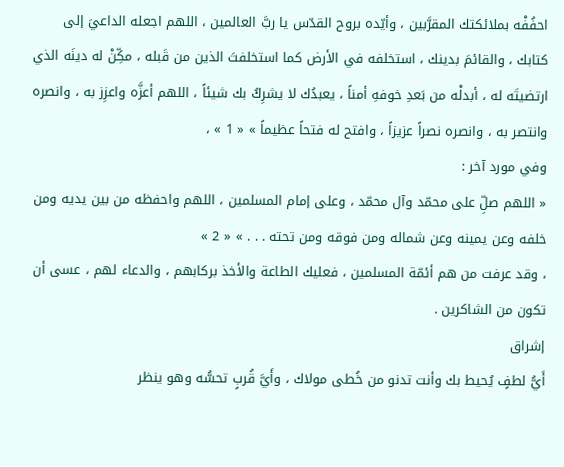احفُفْه بملائكتك المقرَّبين ، وأيّده بروح القدّس يا ربَّ العالمين ، اللهم اجعله الداعيَ إلى كتابك ، والقائمَ بدينك ، استخلفه في الأرض كما استخلفتَ الذين من قَبله ، مكِّنْ له دينَه الذي ارتضيتَه له ، أبدلْه من بَعدِ خوفهِ أمناً ، يعبدُك لا يشرِكُ بك شيئاً ، اللهم أعزَّه واعزِز به ، وانصره وانتصر به ، وانصره نصراً عزيزاً ، وافتح له فتحاً عظيماً » « 1 » ،
وفي مورد آخر :
« اللهم صلِّ على محمّد وآل محمّد ، وعلى إمام المسلمين ، اللهم واحفظه من بين يديه ومن خلفه وعن يمينه وعن شماله ومن فوقه ومن تحته . . . » « 2 »
، وقد عرفت من هم أئمّة المسلمين ، فعليك الطاعة والأخذ بركابهم ، والدعاء لهم ، عسى أن تكون من الشاكرين .
إشراق
أَيُّ لطفٍ يُحيط بك وأنت تدنو من خُطى مولاك ، وأَيَّ قُربٍ تحسُّه وهو ينظر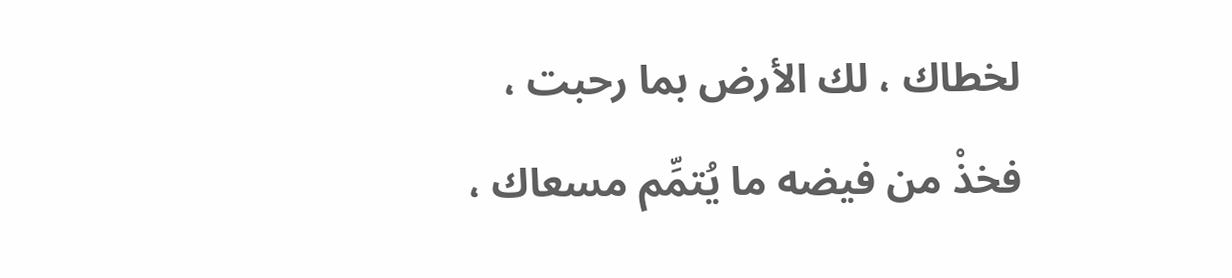لخطاك ، لك الأرض بما رحبت ، فخذْ من فيضه ما يُتمِّم مسعاك ،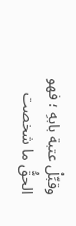وقبِّلْ عتبة بابهِ ؛ فهو الحقُّ ما شخصت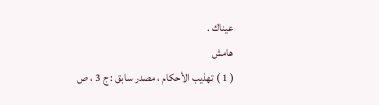عيناك .
هامش
( 1 ) تهذيب الأحكام ، مصدر سابق : ج 3 ، ص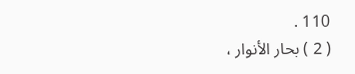110 .
( 2 ) بحار الأنوار ،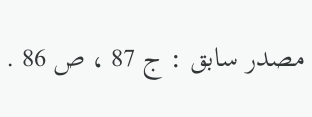مصدر سابق : ج 87 ، ص 86 .